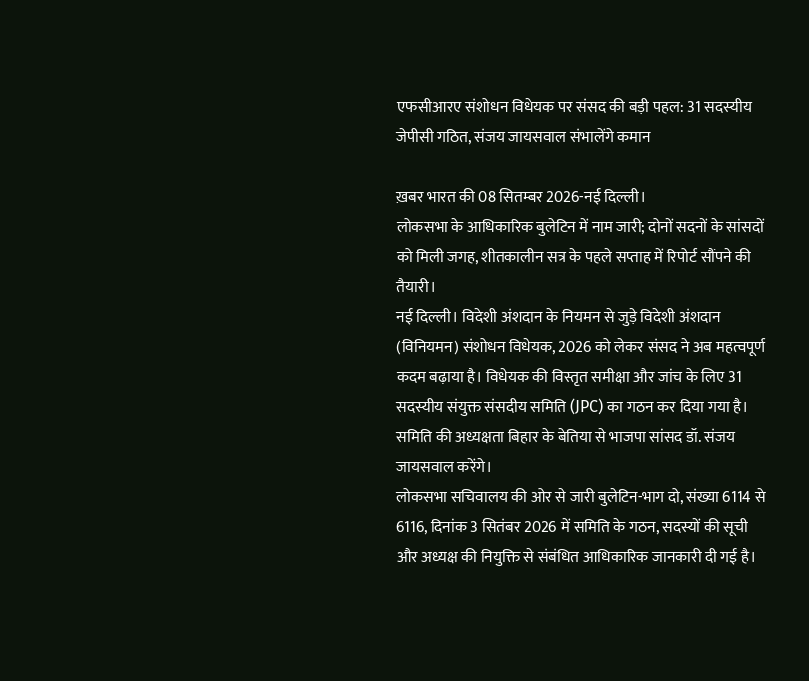एफसीआरए संशोधन विधेयक पर संसद की बड़ी पहल: 31 सदस्यीय जेपीसी गठित, संजय जायसवाल संभालेंगे कमान

ख़बर भारत की 08 सितम्बर 2026-नई दिल्ली।
लोकसभा के आधिकारिक बुलेटिन में नाम जारी; दोनों सदनों के सांसदों को मिली जगह, शीतकालीन सत्र के पहले सप्ताह में रिपोर्ट सौंपने की तैयारी।
नई दिल्ली। विदेशी अंशदान के नियमन से जुड़े विदेशी अंशदान (विनियमन) संशोधन विधेयक, 2026 को लेकर संसद ने अब महत्वपूर्ण कदम बढ़ाया है। विधेयक की विस्तृत समीक्षा और जांच के लिए 31 सदस्यीय संयुक्त संसदीय समिति (JPC) का गठन कर दिया गया है। समिति की अध्यक्षता बिहार के बेतिया से भाजपा सांसद डॉ. संजय जायसवाल करेंगे।
लोकसभा सचिवालय की ओर से जारी बुलेटिन-भाग दो, संख्या 6114 से 6116, दिनांक 3 सितंबर 2026 में समिति के गठन, सदस्यों की सूची और अध्यक्ष की नियुक्ति से संबंधित आधिकारिक जानकारी दी गई है।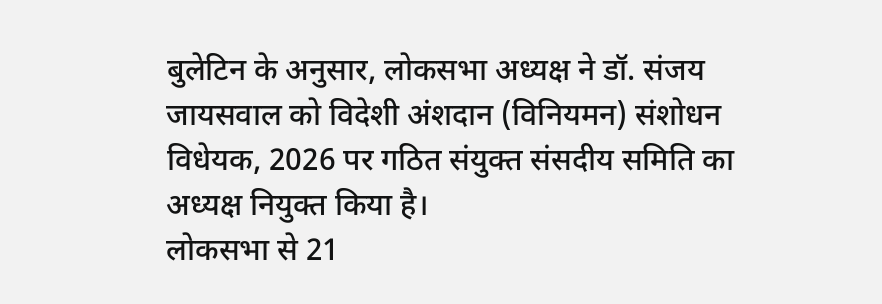बुलेटिन के अनुसार, लोकसभा अध्यक्ष ने डॉ. संजय जायसवाल को विदेशी अंशदान (विनियमन) संशोधन विधेयक, 2026 पर गठित संयुक्त संसदीय समिति का अध्यक्ष नियुक्त किया है।
लोकसभा से 21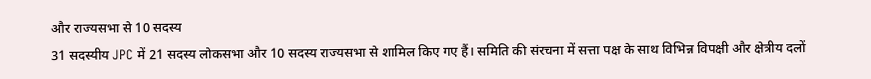और राज्यसभा से 10 सदस्य
31 सदस्यीय JPC में 21 सदस्य लोकसभा और 10 सदस्य राज्यसभा से शामिल किए गए हैं। समिति की संरचना में सत्ता पक्ष के साथ विभिन्न विपक्षी और क्षेत्रीय दलों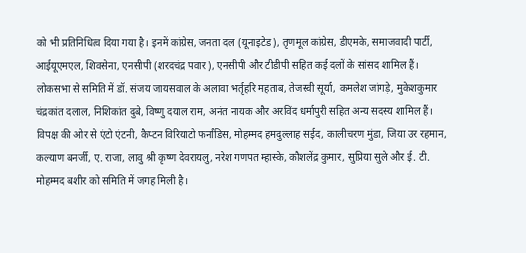को भी प्रतिनिधित्व दिया गया है। इनमें कांग्रेस, जनता दल (यूनाइटेड), तृणमूल कांग्रेस, डीएमके, समाजवादी पार्टी, आईयूएमएल, शिवसेना, एनसीपी (शरदचंद्र पवार), एनसीपी और टीडीपी सहित कई दलों के सांसद शामिल हैं।
लोकसभा से समिति में डॉ. संजय जायसवाल के अलावा भर्तृहरि महताब, तेजस्वी सूर्या, कमलेश जांगड़े, मुकेशकुमार चंद्रकांत दलाल, निशिकांत दुबे, विष्णु दयाल राम, अनंत नायक और अरविंद धर्मापुरी सहित अन्य सदस्य शामिल हैं।
विपक्ष की ओर से एंटो एंटनी, कैप्टन विरियाटो फर्नांडिस, मोहम्मद हमदुल्लाह सईद, कालीचरण मुंडा, जिया उर रहमान, कल्याण बनर्जी, ए. राजा, लावु श्री कृष्ण देवरायलु, नरेश गणपत म्हास्के, कौशलेंद्र कुमार, सुप्रिया सुले और ई. टी. मोहम्मद बशीर को समिति में जगह मिली है।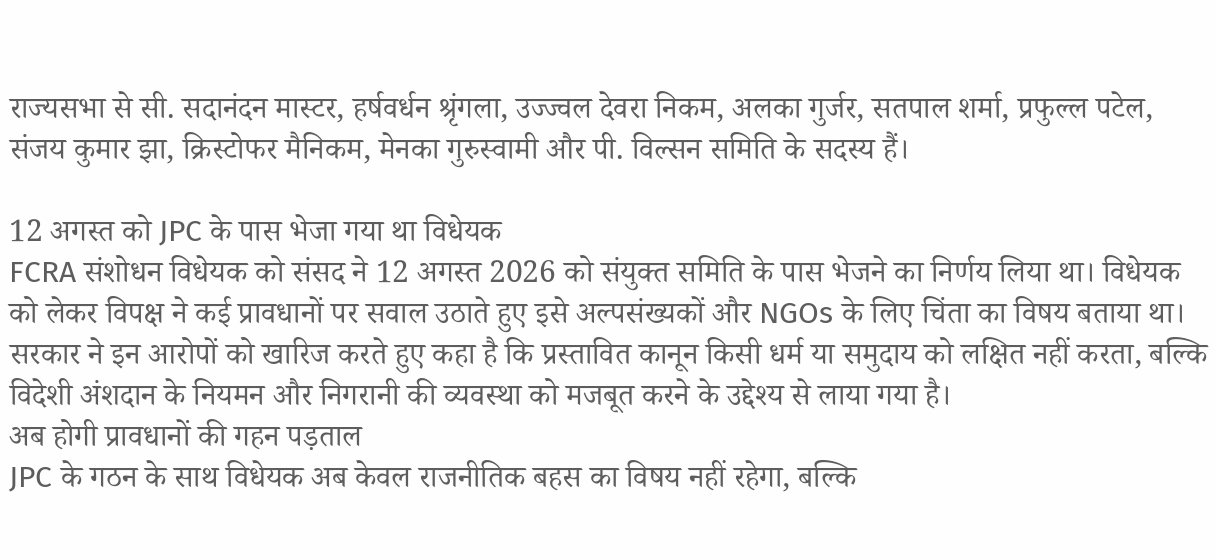राज्यसभा से सी. सदानंदन मास्टर, हर्षवर्धन श्रृंगला, उज्ज्वल देवरा निकम, अलका गुर्जर, सतपाल शर्मा, प्रफुल्ल पटेल, संजय कुमार झा, क्रिस्टोफर मैनिकम, मेनका गुरुस्वामी और पी. विल्सन समिति के सदस्य हैं।

12 अगस्त को JPC के पास भेजा गया था विधेयक
FCRA संशोधन विधेयक को संसद ने 12 अगस्त 2026 को संयुक्त समिति के पास भेजने का निर्णय लिया था। विधेयक को लेकर विपक्ष ने कई प्रावधानों पर सवाल उठाते हुए इसे अल्पसंख्यकों और NGOs के लिए चिंता का विषय बताया था। सरकार ने इन आरोपों को खारिज करते हुए कहा है कि प्रस्तावित कानून किसी धर्म या समुदाय को लक्षित नहीं करता, बल्कि विदेशी अंशदान के नियमन और निगरानी की व्यवस्था को मजबूत करने के उद्देश्य से लाया गया है।
अब होगी प्रावधानों की गहन पड़ताल
JPC के गठन के साथ विधेयक अब केवल राजनीतिक बहस का विषय नहीं रहेगा, बल्कि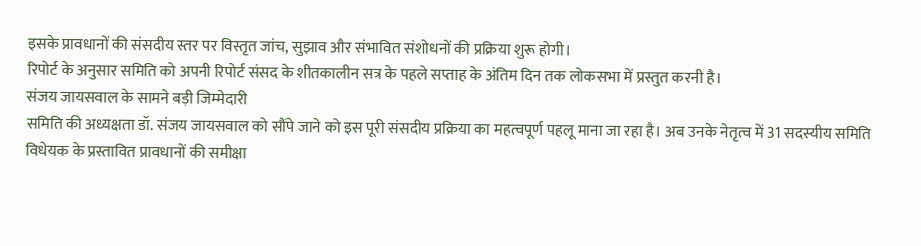इसके प्रावधानों की संसदीय स्तर पर विस्तृत जांच, सुझाव और संभावित संशोधनों की प्रक्रिया शुरू होगी।
रिपोर्ट के अनुसार समिति को अपनी रिपोर्ट संसद के शीतकालीन सत्र के पहले सप्ताह के अंतिम दिन तक लोकसभा में प्रस्तुत करनी है।
संजय जायसवाल के सामने बड़ी जिम्मेदारी
समिति की अध्यक्षता डॉ. संजय जायसवाल को सौंपे जाने को इस पूरी संसदीय प्रक्रिया का महत्वपूर्ण पहलू माना जा रहा है। अब उनके नेतृत्व में 31 सदस्यीय समिति विधेयक के प्रस्तावित प्रावधानों की समीक्षा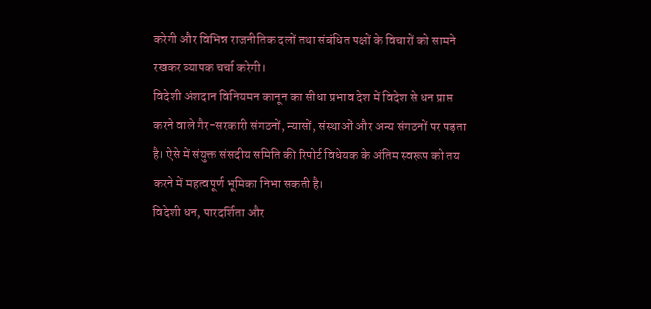करेगी और विभिन्न राजनीतिक दलों तथा संबंधित पक्षों के विचारों को सामने रखकर व्यापक चर्चा करेगी।
विदेशी अंशदान विनियमन कानून का सीधा प्रभाव देश में विदेश से धन प्राप्त करने वाले गैर-सरकारी संगठनों, न्यासों, संस्थाओं और अन्य संगठनों पर पड़ता है। ऐसे में संयुक्त संसदीय समिति की रिपोर्ट विधेयक के अंतिम स्वरूप को तय करने में महत्वपूर्ण भूमिका निभा सकती है।
विदेशी धन, पारदर्शिता और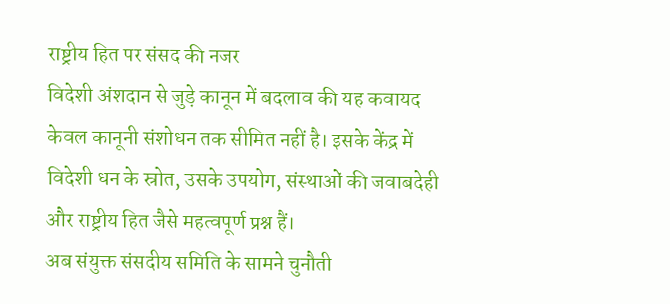राष्ट्रीय हित पर संसद की नजर
विदेशी अंशदान से जुड़े कानून में बदलाव की यह कवायद केवल कानूनी संशोधन तक सीमित नहीं है। इसके केंद्र में विदेशी धन के स्रोत, उसके उपयोग, संस्थाओं की जवाबदेही और राष्ट्रीय हित जैसे महत्वपूर्ण प्रश्न हैं।
अब संयुक्त संसदीय समिति के सामने चुनौती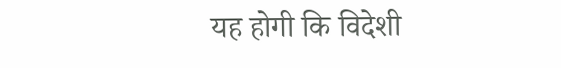यह होगी कि विदेशी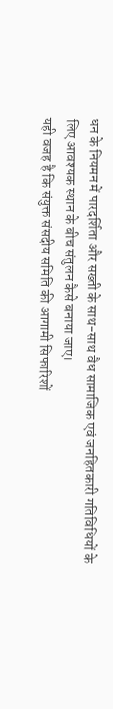धन के नियमन में पारदर्शिता और सख्ती के साथ-साथ वैध सामाजिक एवं जनहितकारी गतिविधियों के लिए आवश्यक स्थान के बीच संतुलन कैसे बनाया जाए।
यही वजह है कि संयुक्त संसदीय समिति की आगामी सिफारिशों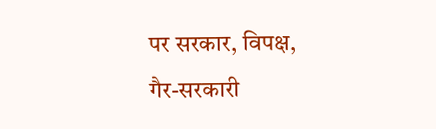पर सरकार, विपक्ष, गैर-सरकारी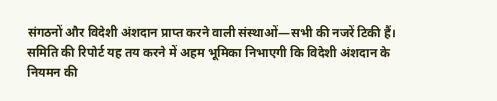संगठनों और विदेशी अंशदान प्राप्त करने वाली संस्थाओं—सभी की नजरें टिकी हैं। समिति की रिपोर्ट यह तय करने में अहम भूमिका निभाएगी कि विदेशी अंशदान के नियमन की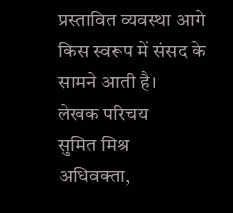प्रस्तावित व्यवस्था आगे किस स्वरूप में संसद के सामने आती है।
लेखक परिचय
सुमित मिश्र
अधिवक्ता,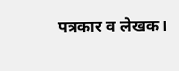पत्रकार व लेखक।